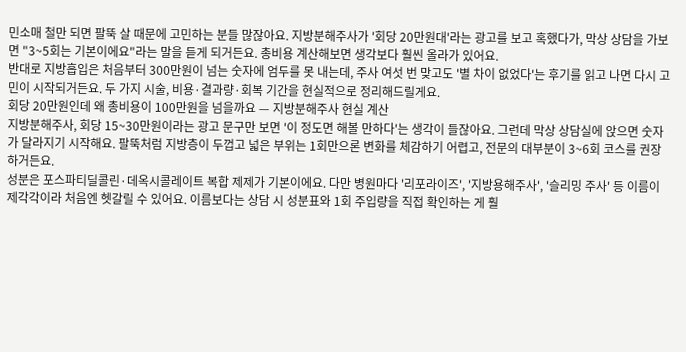민소매 철만 되면 팔뚝 살 때문에 고민하는 분들 많잖아요. 지방분해주사가 '회당 20만원대'라는 광고를 보고 혹했다가, 막상 상담을 가보면 "3~5회는 기본이에요"라는 말을 듣게 되거든요. 총비용 계산해보면 생각보다 훨씬 올라가 있어요.
반대로 지방흡입은 처음부터 300만원이 넘는 숫자에 엄두를 못 내는데, 주사 여섯 번 맞고도 '별 차이 없었다'는 후기를 읽고 나면 다시 고민이 시작되거든요. 두 가지 시술, 비용·결과량·회복 기간을 현실적으로 정리해드릴게요.
회당 20만원인데 왜 총비용이 100만원을 넘을까요 — 지방분해주사 현실 계산
지방분해주사, 회당 15~30만원이라는 광고 문구만 보면 '이 정도면 해볼 만하다'는 생각이 들잖아요. 그런데 막상 상담실에 앉으면 숫자가 달라지기 시작해요. 팔뚝처럼 지방층이 두껍고 넓은 부위는 1회만으론 변화를 체감하기 어렵고, 전문의 대부분이 3~6회 코스를 권장하거든요.
성분은 포스파티딜콜린·데옥시콜레이트 복합 제제가 기본이에요. 다만 병원마다 '리포라이즈', '지방용해주사', '슬리밍 주사' 등 이름이 제각각이라 처음엔 헷갈릴 수 있어요. 이름보다는 상담 시 성분표와 1회 주입량을 직접 확인하는 게 훨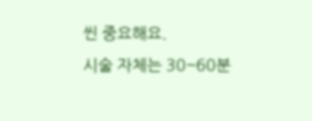씬 중요해요.
시술 자체는 30~60분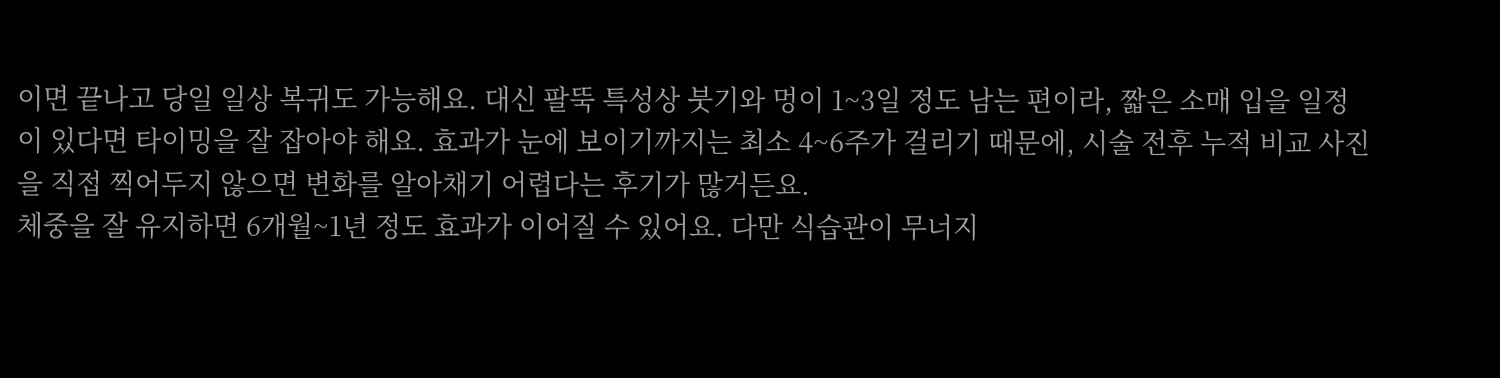이면 끝나고 당일 일상 복귀도 가능해요. 대신 팔뚝 특성상 붓기와 멍이 1~3일 정도 남는 편이라, 짧은 소매 입을 일정이 있다면 타이밍을 잘 잡아야 해요. 효과가 눈에 보이기까지는 최소 4~6주가 걸리기 때문에, 시술 전후 누적 비교 사진을 직접 찍어두지 않으면 변화를 알아채기 어렵다는 후기가 많거든요.
체중을 잘 유지하면 6개월~1년 정도 효과가 이어질 수 있어요. 다만 식습관이 무너지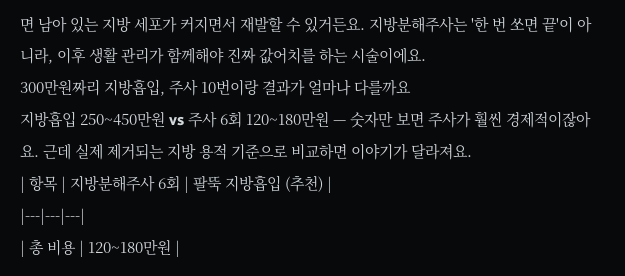면 남아 있는 지방 세포가 커지면서 재발할 수 있거든요. 지방분해주사는 '한 번 쏘면 끝'이 아니라, 이후 생활 관리가 함께해야 진짜 값어치를 하는 시술이에요.
300만원짜리 지방흡입, 주사 10번이랑 결과가 얼마나 다를까요
지방흡입 250~450만원 vs 주사 6회 120~180만원 — 숫자만 보면 주사가 훨씬 경제적이잖아요. 근데 실제 제거되는 지방 용적 기준으로 비교하면 이야기가 달라져요.
| 항목 | 지방분해주사 6회 | 팔뚝 지방흡입 (추천) |
|---|---|---|
| 총 비용 | 120~180만원 |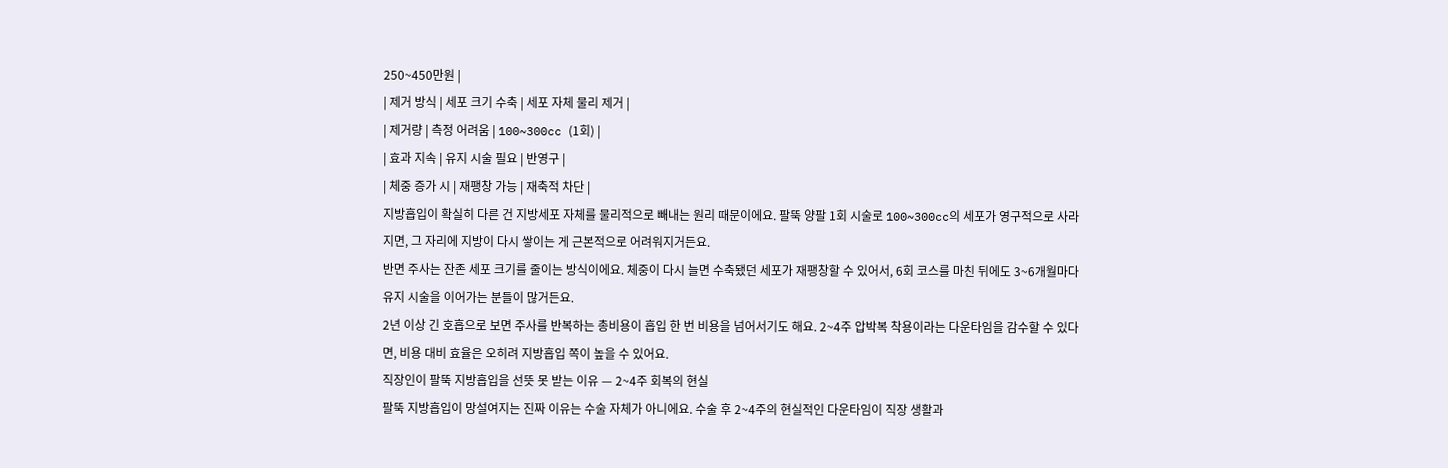250~450만원 |
| 제거 방식 | 세포 크기 수축 | 세포 자체 물리 제거 |
| 제거량 | 측정 어려움 | 100~300cc (1회) |
| 효과 지속 | 유지 시술 필요 | 반영구 |
| 체중 증가 시 | 재팽창 가능 | 재축적 차단 |
지방흡입이 확실히 다른 건 지방세포 자체를 물리적으로 빼내는 원리 때문이에요. 팔뚝 양팔 1회 시술로 100~300cc의 세포가 영구적으로 사라지면, 그 자리에 지방이 다시 쌓이는 게 근본적으로 어려워지거든요.
반면 주사는 잔존 세포 크기를 줄이는 방식이에요. 체중이 다시 늘면 수축됐던 세포가 재팽창할 수 있어서, 6회 코스를 마친 뒤에도 3~6개월마다 유지 시술을 이어가는 분들이 많거든요.
2년 이상 긴 호흡으로 보면 주사를 반복하는 총비용이 흡입 한 번 비용을 넘어서기도 해요. 2~4주 압박복 착용이라는 다운타임을 감수할 수 있다면, 비용 대비 효율은 오히려 지방흡입 쪽이 높을 수 있어요.
직장인이 팔뚝 지방흡입을 선뜻 못 받는 이유 — 2~4주 회복의 현실
팔뚝 지방흡입이 망설여지는 진짜 이유는 수술 자체가 아니에요. 수술 후 2~4주의 현실적인 다운타임이 직장 생활과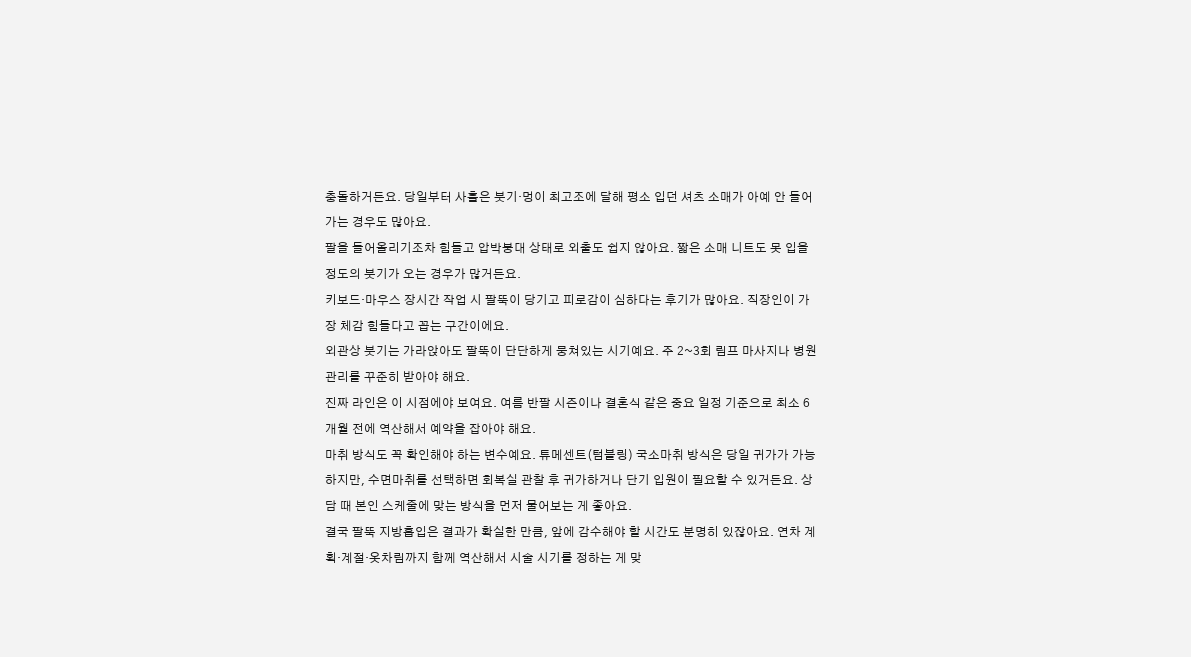충돌하거든요. 당일부터 사흘은 붓기·멍이 최고조에 달해 평소 입던 셔츠 소매가 아예 안 들어가는 경우도 많아요.
팔을 들어올리기조차 힘들고 압박붕대 상태로 외출도 쉽지 않아요. 짧은 소매 니트도 못 입을 정도의 붓기가 오는 경우가 많거든요.
키보드·마우스 장시간 작업 시 팔뚝이 당기고 피로감이 심하다는 후기가 많아요. 직장인이 가장 체감 힘들다고 꼽는 구간이에요.
외관상 붓기는 가라앉아도 팔뚝이 단단하게 뭉쳐있는 시기예요. 주 2~3회 림프 마사지나 병원 관리를 꾸준히 받아야 해요.
진짜 라인은 이 시점에야 보여요. 여름 반팔 시즌이나 결혼식 같은 중요 일정 기준으로 최소 6개월 전에 역산해서 예약을 잡아야 해요.
마취 방식도 꼭 확인해야 하는 변수예요. 튜메센트(텀블링) 국소마취 방식은 당일 귀가가 가능하지만, 수면마취를 선택하면 회복실 관찰 후 귀가하거나 단기 입원이 필요할 수 있거든요. 상담 때 본인 스케줄에 맞는 방식을 먼저 물어보는 게 좋아요.
결국 팔뚝 지방흡입은 결과가 확실한 만큼, 앞에 감수해야 할 시간도 분명히 있잖아요. 연차 계획·계절·옷차림까지 함께 역산해서 시술 시기를 정하는 게 맞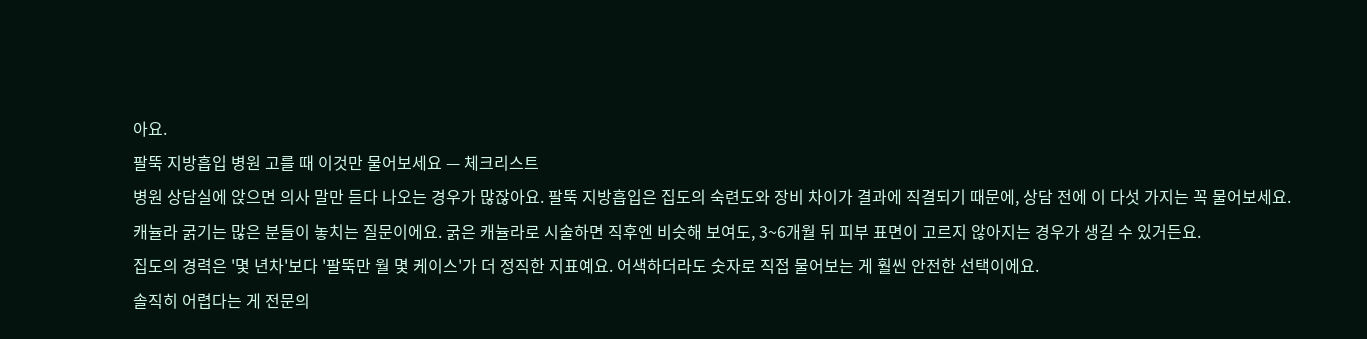아요.
팔뚝 지방흡입 병원 고를 때 이것만 물어보세요 — 체크리스트
병원 상담실에 앉으면 의사 말만 듣다 나오는 경우가 많잖아요. 팔뚝 지방흡입은 집도의 숙련도와 장비 차이가 결과에 직결되기 때문에, 상담 전에 이 다섯 가지는 꼭 물어보세요.
캐뉼라 굵기는 많은 분들이 놓치는 질문이에요. 굵은 캐뉼라로 시술하면 직후엔 비슷해 보여도, 3~6개월 뒤 피부 표면이 고르지 않아지는 경우가 생길 수 있거든요.
집도의 경력은 '몇 년차'보다 '팔뚝만 월 몇 케이스'가 더 정직한 지표예요. 어색하더라도 숫자로 직접 물어보는 게 훨씬 안전한 선택이에요.
솔직히 어렵다는 게 전문의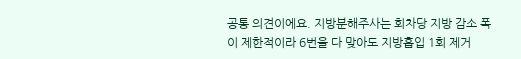공통 의견이에요. 지방분해주사는 회차당 지방 감소 폭이 제한적이라 6번을 다 맞아도 지방흡입 1회 제거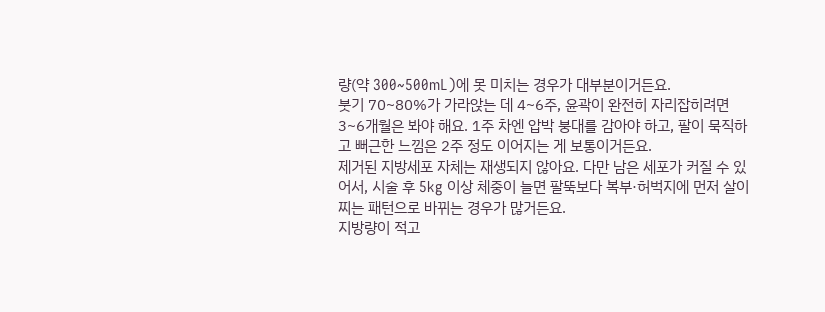량(약 300~500mL)에 못 미치는 경우가 대부분이거든요.
붓기 70~80%가 가라앉는 데 4~6주, 윤곽이 완전히 자리잡히려면 3~6개월은 봐야 해요. 1주 차엔 압박 붕대를 감아야 하고, 팔이 묵직하고 뻐근한 느낌은 2주 정도 이어지는 게 보통이거든요.
제거된 지방세포 자체는 재생되지 않아요. 다만 남은 세포가 커질 수 있어서, 시술 후 5kg 이상 체중이 늘면 팔뚝보다 복부·허벅지에 먼저 살이 찌는 패턴으로 바뀌는 경우가 많거든요.
지방량이 적고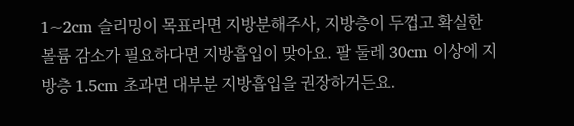1~2cm 슬리밍이 목표라면 지방분해주사, 지방층이 두껍고 확실한 볼륨 감소가 필요하다면 지방흡입이 맞아요. 팔 둘레 30cm 이상에 지방층 1.5cm 초과면 대부분 지방흡입을 권장하거든요.